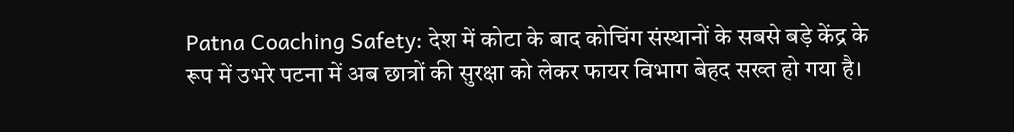Patna Coaching Safety: देश में कोटा के बाद कोचिंग संस्थानों के सबसे बड़े केंद्र के रूप में उभरे पटना में अब छात्रों की सुरक्षा को लेकर फायर विभाग बेहद सख्त हो गया है।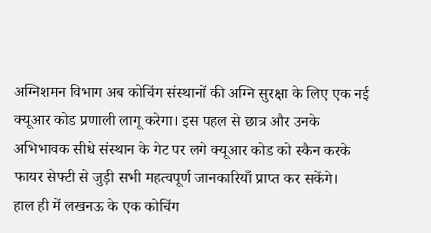अग्निशमन विभाग अब कोचिंग संस्थानों की अग्नि सुरक्षा के लिए एक नई क्यूआर कोड प्रणाली लागू करेगा। इस पहल से छात्र और उनके अभिभावक सीधे संस्थान के गेट पर लगे क्यूआर कोड को स्कैन करके फायर सेफ्टी से जुड़ी सभी महत्वपूर्ण जानकारियाँ प्राप्त कर सकेंगे।
हाल ही में लखनऊ के एक कोचिंग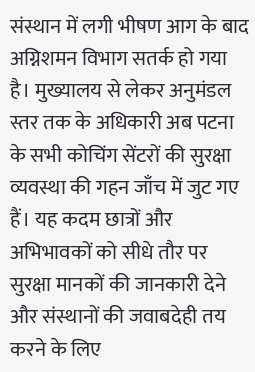संस्थान में लगी भीषण आग के बाद अग्निशमन विभाग सतर्क हो गया है। मुख्यालय से लेकर अनुमंडल स्तर तक के अधिकारी अब पटना के सभी कोचिंग सेंटरों की सुरक्षा व्यवस्था की गहन जाँच में जुट गए हैं। यह कदम छात्रों और अभिभावकों को सीधे तौर पर सुरक्षा मानकों की जानकारी देने और संस्थानों की जवाबदेही तय करने के लिए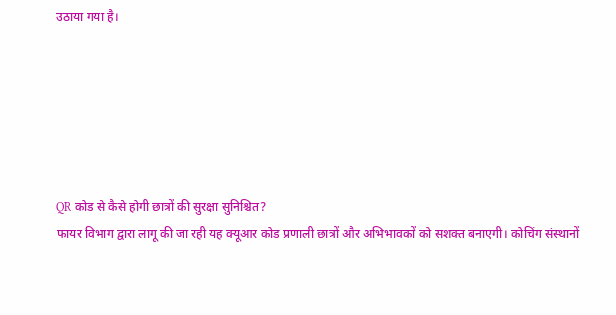उठाया गया है।






QR कोड से कैसे होगी छात्रों की सुरक्षा सुनिश्चित?
फायर विभाग द्वारा लागू की जा रही यह क्यूआर कोड प्रणाली छात्रों और अभिभावकों को सशक्त बनाएगी। कोचिंग संस्थानों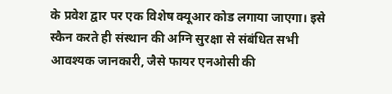के प्रवेश द्वार पर एक विशेष क्यूआर कोड लगाया जाएगा। इसे स्कैन करते ही संस्थान की अग्नि सुरक्षा से संबंधित सभी आवश्यक जानकारी, जैसे फायर एनओसी की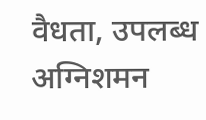वैधता, उपलब्ध अग्निशमन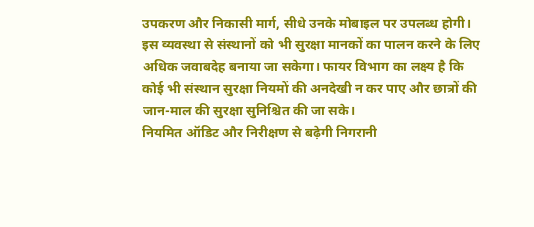उपकरण और निकासी मार्ग, सीधे उनके मोबाइल पर उपलब्ध होगी।
इस व्यवस्था से संस्थानों को भी सुरक्षा मानकों का पालन करने के लिए अधिक जवाबदेह बनाया जा सकेगा। फायर विभाग का लक्ष्य है कि कोई भी संस्थान सुरक्षा नियमों की अनदेखी न कर पाए और छात्रों की जान-माल की सुरक्षा सुनिश्चित की जा सके।
नियमित ऑडिट और निरीक्षण से बढ़ेगी निगरानी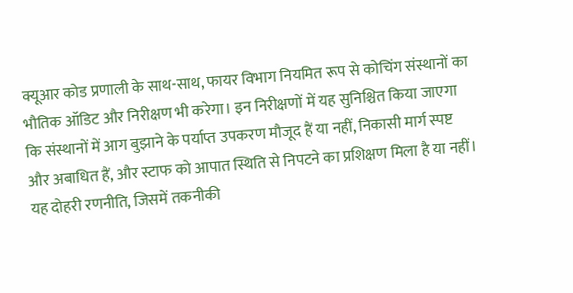क्यूआर कोड प्रणाली के साथ-साथ, फायर विभाग नियमित रूप से कोचिंग संस्थानों का भौतिक ऑडिट और निरीक्षण भी करेगा। इन निरीक्षणों में यह सुनिश्चित किया जाएगा कि संस्थानों में आग बुझाने के पर्याप्त उपकरण मौजूद हैं या नहीं, निकासी मार्ग स्पष्ट और अबाधित हैं, और स्टाफ को आपात स्थिति से निपटने का प्रशिक्षण मिला है या नहीं।
यह दोहरी रणनीति, जिसमें तकनीकी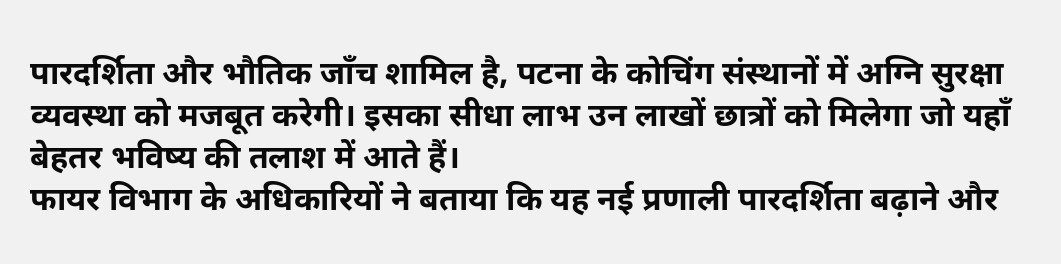पारदर्शिता और भौतिक जाँच शामिल है, पटना के कोचिंग संस्थानों में अग्नि सुरक्षा व्यवस्था को मजबूत करेगी। इसका सीधा लाभ उन लाखों छात्रों को मिलेगा जो यहाँ बेहतर भविष्य की तलाश में आते हैं।
फायर विभाग के अधिकारियों ने बताया कि यह नई प्रणाली पारदर्शिता बढ़ाने और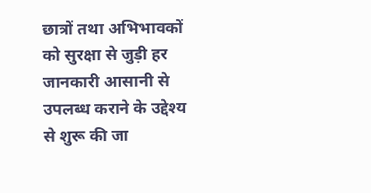छात्रों तथा अभिभावकों को सुरक्षा से जुड़ी हर जानकारी आसानी से उपलब्ध कराने के उद्देश्य से शुरू की जा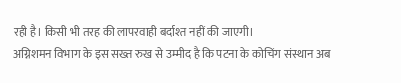रही है। किसी भी तरह की लापरवाही बर्दाश्त नहीं की जाएगी।
अग्निशमन विभाग के इस सख्त रुख से उम्मीद है कि पटना के कोचिंग संस्थान अब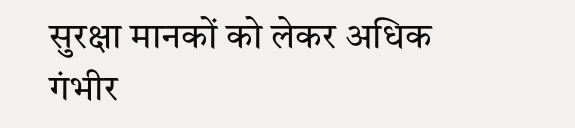सुरक्षा मानकों को लेकर अधिक गंभीर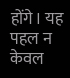होंगे। यह पहल न केवल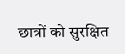छात्रों को सुरक्षित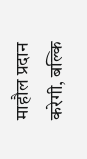माहौल प्रदान करेगी, बल्कि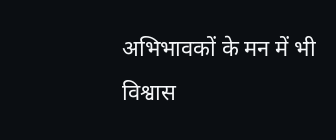अभिभावकों के मन में भी विश्वास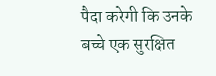पैदा करेगी कि उनके बच्चे एक सुरक्षित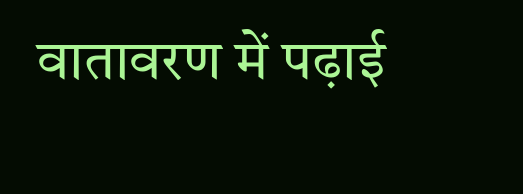वातावरण में पढ़ाई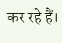कर रहे हैं।